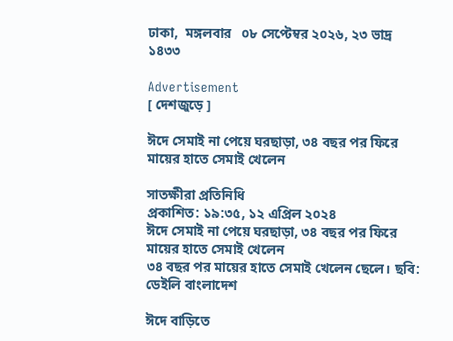ঢাকা,  মঙ্গলবার   ০৮ সেপ্টেম্বর ২০২৬, ২৩ ভাদ্র ১৪৩৩

Advertisement
[ দেশজুড়ে ]

ঈদে সেমাই না পেয়ে ঘরছাড়া, ৩৪ বছর পর ফিরে মায়ের হাতে সেমাই খেলেন

সাতক্ষীরা প্রতিনিধি
প্রকাশিত: ১৯:৩৫, ১২ এপ্রিল ২০২৪
ঈদে সেমাই না পেয়ে ঘরছাড়া, ৩৪ বছর পর ফিরে মায়ের হাতে সেমাই খেলেন
৩৪ বছর পর মায়ের হাতে সেমাই খেলেন ছেলে। ছবি: ডেইলি বাংলাদেশ

ঈদে বাড়িতে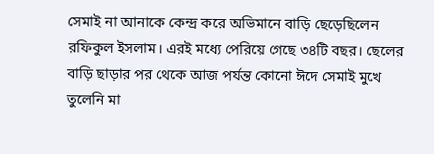সেমাই না আনাকে কেন্দ্র করে অভিমানে বাড়ি ছেড়েছিলেন রফিকুল ইসলাম। এরই মধ্যে পেরিয়ে গেছে ৩৪টি বছর। ছেলের বাড়ি ছাড়ার পর থেকে আজ পর্যন্ত কোনো ঈদে সেমাই মুখে তুলেনি মা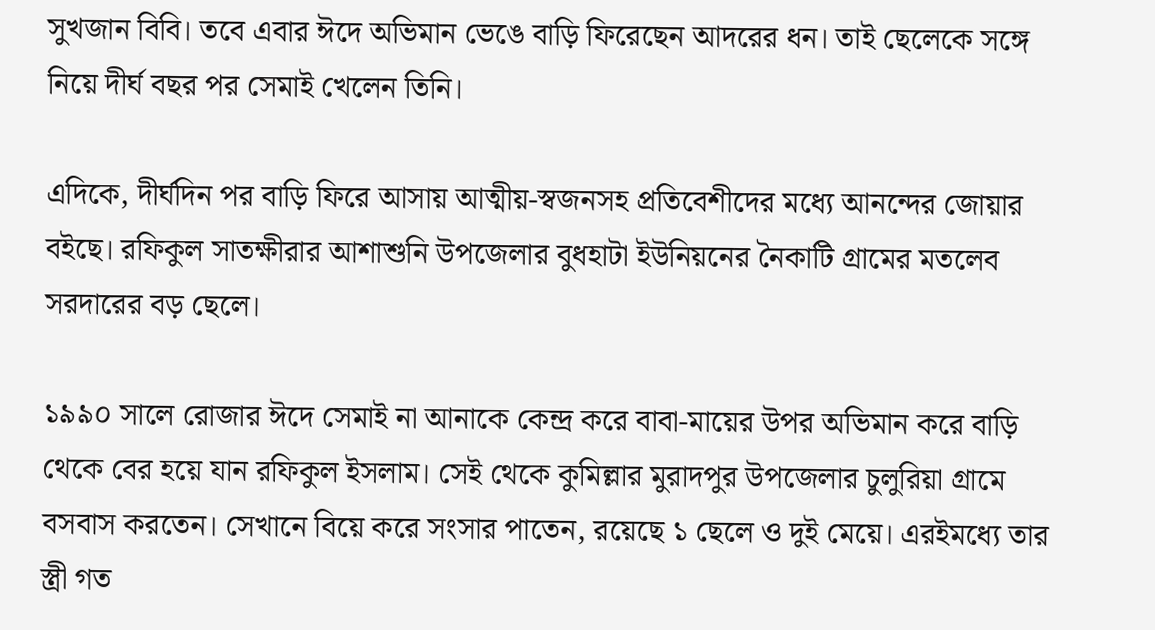সুখজান বিবি। তবে এবার ঈদে অভিমান ভেঙে বাড়ি ফিরেছেন আদরের ধন। তাই ছেলেকে সঙ্গে নিয়ে দীর্ঘ বছর পর সেমাই খেলেন তিনি।

এদিকে, দীর্ঘদিন পর বাড়ি ফিরে আসায় আত্মীয়-স্বজনসহ প্রতিবেশীদের মধ্যে আনন্দের জোয়ার বইছে। রফিকুল সাতক্ষীরার আশাশুনি উপজেলার বুধহাটা ইউনিয়নের নৈকাটি গ্রামের মতলেব সরদারের বড় ছেলে।

১৯৯০ সালে রোজার ঈদে সেমাই না আনাকে কেন্দ্র করে বাবা-মায়ের উপর অভিমান করে বাড়ি থেকে বের হয়ে যান রফিকুল ইসলাম। সেই থেকে কুমিল্লার মুরাদপুর উপজেলার চুলুরিয়া গ্রামে বসবাস করতেন। সেখানে বিয়ে করে সংসার পাতেন, রয়েছে ১ ছেলে ও দুই মেয়ে। এরইমধ্যে তার স্ত্রী গত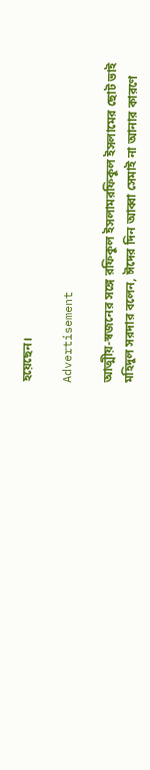হয়েছেন।

Advertisement

আত্মীয়-স্বজনের সঙ্গে রফিকুল ইসলামরফিকুল ইসলামের ছোট ভাই মহিদুল সরদার বলেন, ঈদের দিন আব্বা সেমাই না আনার কারণে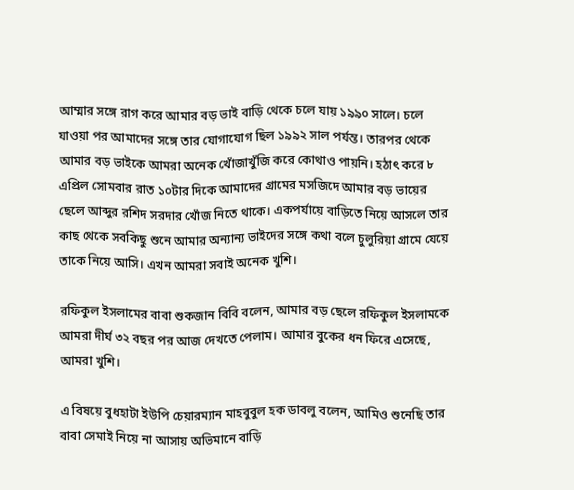আম্মার সঙ্গে রাগ করে আমার বড় ভাই বাড়ি থেকে চলে যায় ১৯৯০ সালে। চলে যাওয়া পর আমাদের সঙ্গে তার যোগাযোগ ছিল ১৯৯২ সাল পর্যন্ত। তারপর থেকে আমার বড় ভাইকে আমরা অনেক খোঁজাখুঁজি করে কোথাও পায়নি। হঠাৎ করে ৮ এপ্রিল সোমবার রাত ১০টার দিকে আমাদের গ্রামের মসজিদে আমার বড় ভায়ের ছেলে আব্দুর রশিদ সরদার খোঁজ নিতে থাকে। একপর্যায়ে বাড়িতে নিয়ে আসলে তার কাছ থেকে সবকিছু শুনে আমার অন্যান্য ভাইদের সঙ্গে কথা বলে চুলুরিয়া গ্রামে যেয়ে তাকে নিয়ে আসি। এখন আমরা সবাই অনেক খুশি।

রফিকুল ইসলামের বাবা শুকজান বিবি বলেন, আমার বড় ছেলে রফিকুল ইসলামকে আমরা দীর্ঘ ৩২ বছর পর আজ দেখতে পেলাম। আমার বুকের ধন ফিরে এসেছে, আমরা খুশি।

এ বিষয়ে বুধহাটা ইউপি চেয়ারম্যান মাহবুবুল হক ডাবলু বলেন, আমিও শুনেছি তার বাবা সেমাই নিয়ে না আসায় অভিমানে বাড়ি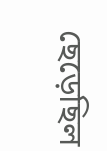ছেড়েছিল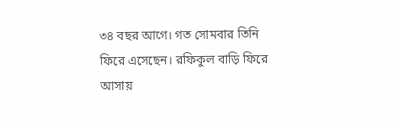৩৪ বছর আগে। গত সোমবার তিনি ফিরে এসেছেন। রফিকুল বাড়ি ফিরে আসায়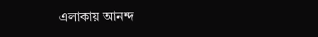এলাকায় আনন্দ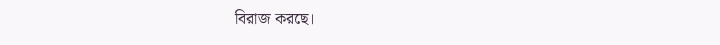বিরাজ করছে।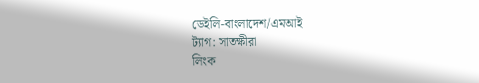ডেইলি-বাংলাদেশ/এমআই
ট্যাগ: সাতক্ষীরা
লিংক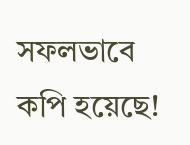সফলভাবে কপি হয়েছে!